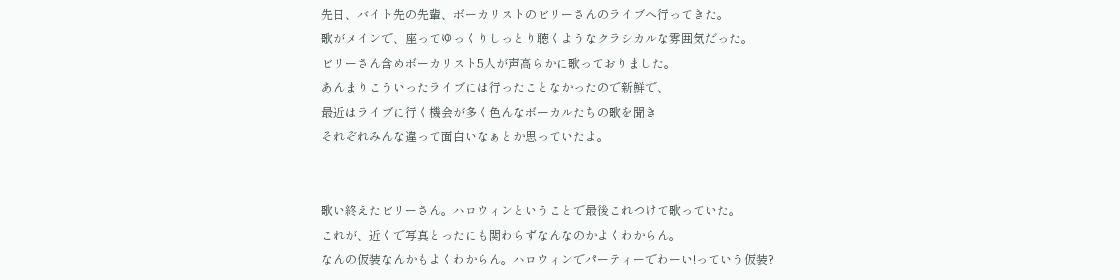先日、バイト先の先輩、ボーカリストのビリーさんのライブへ行ってきた。
歌がメインで、座ってゆっくりしっとり聴くようなクラシカルな雰囲気だった。
ビリーさん含めボーカリスト5人が声高らかに歌っておりました。
あんまりこういったライブには行ったことなかったので新鮮で、
最近はライブに行く機会が多く色んなボーカルたちの歌を聞き
それぞれみんな違って面白いなぁとか思っていたよ。


歌い終えたビリーさん。ハロウィンということで最後これつけて歌っていた。
これが、近くで写真とったにも関わらずなんなのかよくわからん。
なんの仮装なんかもよくわからん。ハロウィンでパーティーでわーい!っていう仮装?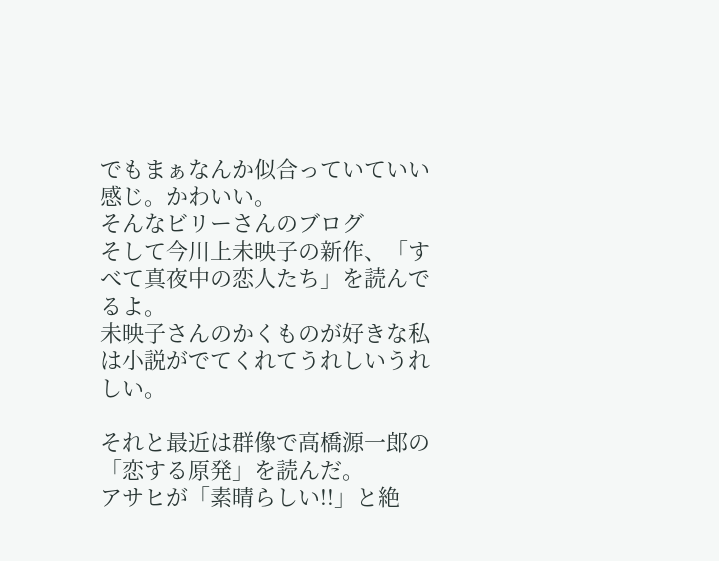でもまぁなんか似合っていていい感じ。かわいい。
そんなビリーさんのブログ
そして今川上未映子の新作、「すべて真夜中の恋人たち」を読んでるよ。
未映子さんのかくものが好きな私は小説がでてくれてうれしいうれしい。

それと最近は群像で高橋源一郎の「恋する原発」を読んだ。
アサヒが「素晴らしい!!」と絶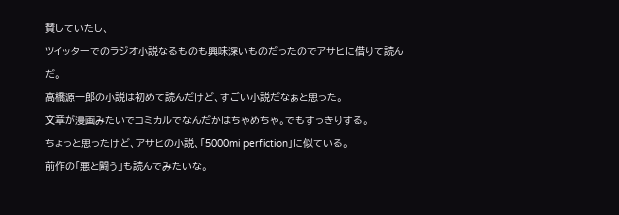賛していたし、
ツイッターでのラジオ小説なるものも興味深いものだったのでアサヒに借りて読んだ。
高橋源一郎の小説は初めて読んだけど、すごい小説だなぁと思った。
文章が漫画みたいでコミカルでなんだかはちゃめちゃ。でもすっきりする。
ちょっと思ったけど、アサヒの小説、「5000mi perfiction」に似ている。
前作の「悪と闘う」も読んでみたいな。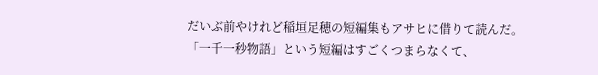だいぶ前やけれど稲垣足穂の短編集もアサヒに借りて読んだ。
「一千一秒物語」という短編はすごくつまらなくて、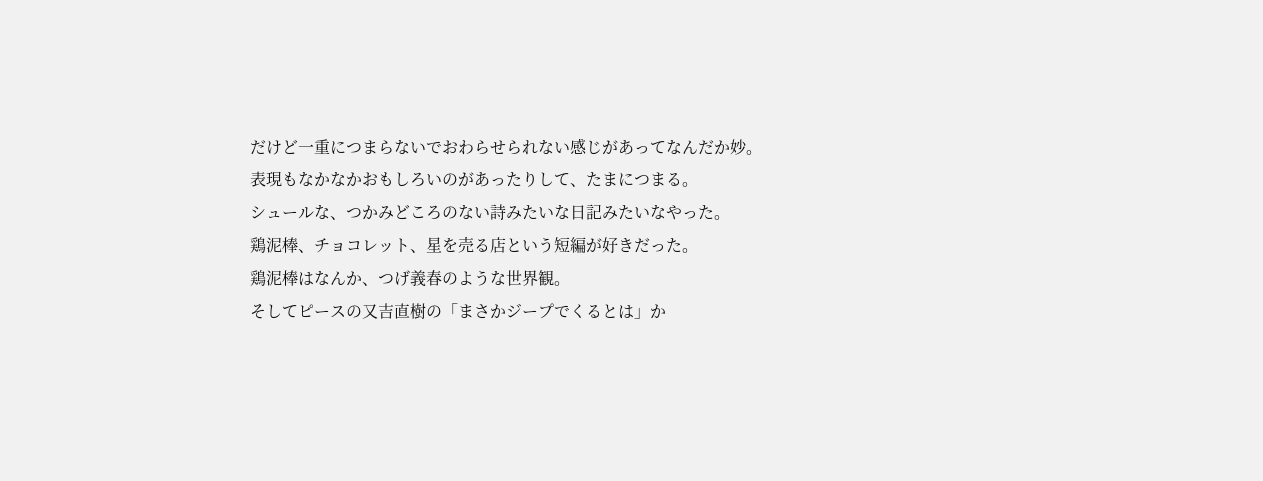だけど一重につまらないでおわらせられない感じがあってなんだか妙。
表現もなかなかおもしろいのがあったりして、たまにつまる。
シュールな、つかみどころのない詩みたいな日記みたいなやった。
鶏泥棒、チョコレット、星を売る店という短編が好きだった。
鶏泥棒はなんか、つげ義春のような世界観。
そしてピースの又吉直樹の「まさかジープでくるとは」か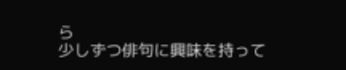ら
少しずつ俳句に興味を持って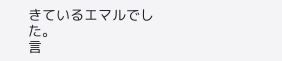きているエマルでした。
言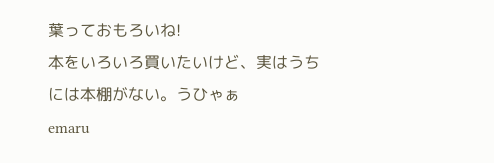葉っておもろいね!
本をいろいろ買いたいけど、実はうちには本棚がない。うひゃぁ
emaru